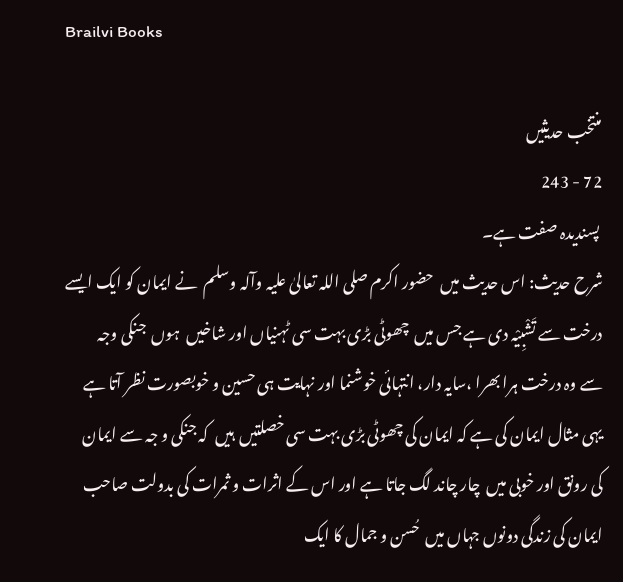Brailvi Books

منتخب حدیثیں
72 - 243
 پسندیدہ صفت ہے۔
شرح حدیث: اس حدیث میں  حضور اکرم صلی اللہ تعالیٰ علیہ وآلہ وسلم  نے ایمان کو ایک ایسے درخت سے تَشْبِیْہ دی ہے جس میں  چھوٹی بڑی بہت سی ٹہنیاں اور شاخیں  ہوں  جنکی وجہ سے وہ درخت ہرا بھرا ،سایہ دار، انتہائی خوشنما اور نہایت ہی حسین و خوبصورت نظر آتا ہے یہی مثال ایمان کی ہے کہ ایمان کی چھوٹی بڑی بہت سی خصلتیں  ہیں  کہ جنکی و جہ سے ایمان کی رونق اور خوبی میں  چار چاند لگ جاتا ہے اور اس کے اثرات و ثمرات کی بدولت صاحب ایمان کی زندگی دونوں جہاں میں  حُسن و جمال کا ایک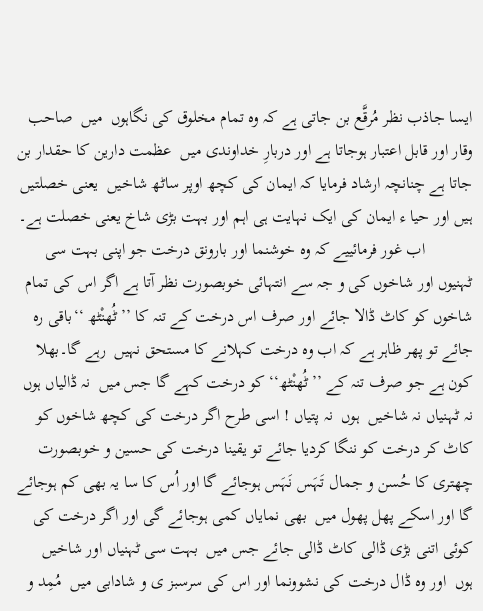ایسا جاذب نظر مُرقَّع بن جاتی ہے کہ وہ تمام مخلوق کی نگاہوں  میں  صاحب وقار اور قابل اعتبار ہوجاتا ہے اور دربارِ خداوندی میں  عظمت دارین کا حقدار بن جاتا ہے چنانچہ ارشاد فرمایا کہ ایمان کی کچھ اوپر ساٹھ شاخیں  یعنی خصلتیں  ہیں اور حیا ء ایمان کی ایک نہایت ہی اہم اور بہت بڑی شاخ یعنی خصلت ہے۔
           اب غور فرمائییے کہ وہ خوشنما اور بارونق درخت جو اپنی بہت سی ٹہنیوں اور شاخوں کی و جہ سے انتہائی خوبصورت نظر آتا ہے اگر اس کی تمام شاخوں کو کاٹ ڈالا جائے اور صرف اس درخت کے تنہ کا ’’ٹُھنْٹھ ‘‘باقی رہ جائے تو پھر ظاہر ہے کہ اب وہ درخت کہلانے کا مستحق نہیں  رہے گا۔بھلا کون ہے جو صرف تنہ کے ’’ٹُھنْٹھ‘‘ کو درخت کہے گا جس میں  نہ ڈالیاں ہوں  نہ ٹہنیاں نہ شاخیں  ہوں  نہ پتیاں ! اسی طرح اگر درخت کی کچھ شاخوں کو کاٹ کر درخت کو ننگا کردیا جائے تو یقینا درخت کی حسین و خوبصورت چھتری کا حُسن و جمال تَہَس نَہَس ہوجائے گا اور اُس کا سا یہ بھی کم ہوجائے گا اور اسکے پھل پھول میں  بھی نمایاں کمی ہوجائے گی اور اگر درخت کی کوئی اتنی بڑی ڈالی کاٹ ڈالی جائے جس میں  بہت سی ٹہنیاں اور شاخیں  ہوں  اور وہ ڈال درخت کی نشوونما اور اس کی سرسبز ی و شادابی میں  مُمِد و